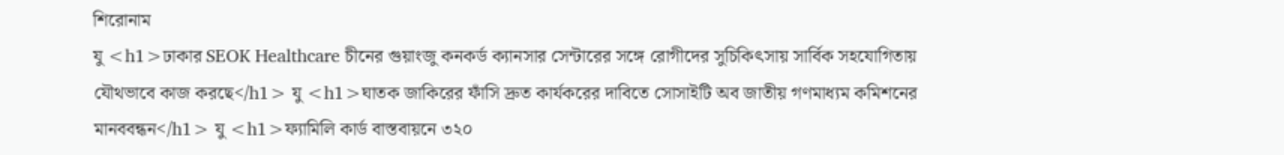শিরোনাম
যু <h1>ঢাকার SEOK Healthcare চীনের গুয়াংজু কনকর্ড ক্যানসার সেন্টারের সঙ্গে রোগীদের সুচিকিৎসায় সার্বিক সহযোগিতায় যৌথভাবে কাজ করছে</h1> যু <h1>ঘাতক জাকিরের ফাঁসি দ্রুত কার্যকরের দাবিতে সোসাইটি অব জাতীয় গণমাধ্যম কমিশনের মানববন্ধন</h1> যু <h1>ফ্যামিলি কার্ড বাস্তবায়নে ৩২০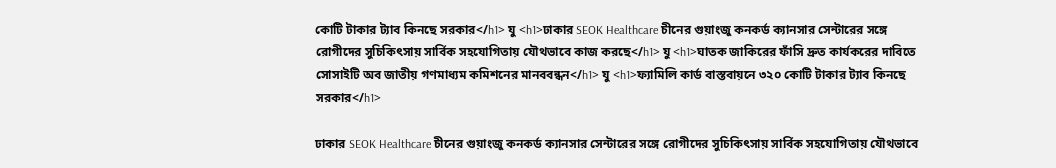কোটি টাকার ট্যাব কিনছে সরকার</h1> যু <h1>ঢাকার SEOK Healthcare চীনের গুয়াংজু কনকর্ড ক্যানসার সেন্টারের সঙ্গে রোগীদের সুচিকিৎসায় সার্বিক সহযোগিতায় যৌথভাবে কাজ করছে</h1> যু <h1>ঘাতক জাকিরের ফাঁসি দ্রুত কার্যকরের দাবিতে সোসাইটি অব জাতীয় গণমাধ্যম কমিশনের মানববন্ধন</h1> যু <h1>ফ্যামিলি কার্ড বাস্তবায়নে ৩২০ কোটি টাকার ট্যাব কিনছে সরকার</h1>

ঢাকার SEOK Healthcare চীনের গুয়াংজু কনকর্ড ক্যানসার সেন্টারের সঙ্গে রোগীদের সুচিকিৎসায় সার্বিক সহযোগিতায় যৌথভাবে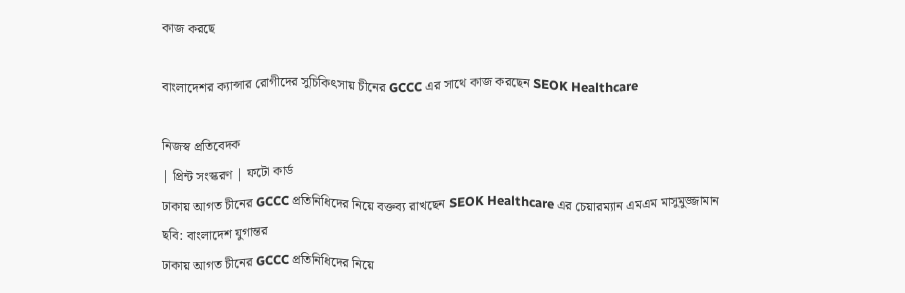কাজ করছে

বাংলাদেশর ক্যান্সার রোগীদের সুচিকিৎসায় চীনের GCCC এর সাথে কাজ করছেন SEOK Healthcare

নিজস্ব প্রতিবেদক
| প্রিন্ট সংস্করণ | ফটো কার্ড
ঢাকায় আগত চীনের GCCC প্রতিনিধিদের নিয়ে বক্তব্য রাখছেন SEOK Healthcare এর চেয়ারম্যান এমএম মাসুমুজ্জামান ছবি: বাংলাদেশ যুগান্তর
ঢাকায় আগত চীনের GCCC প্রতিনিধিদের নিয়ে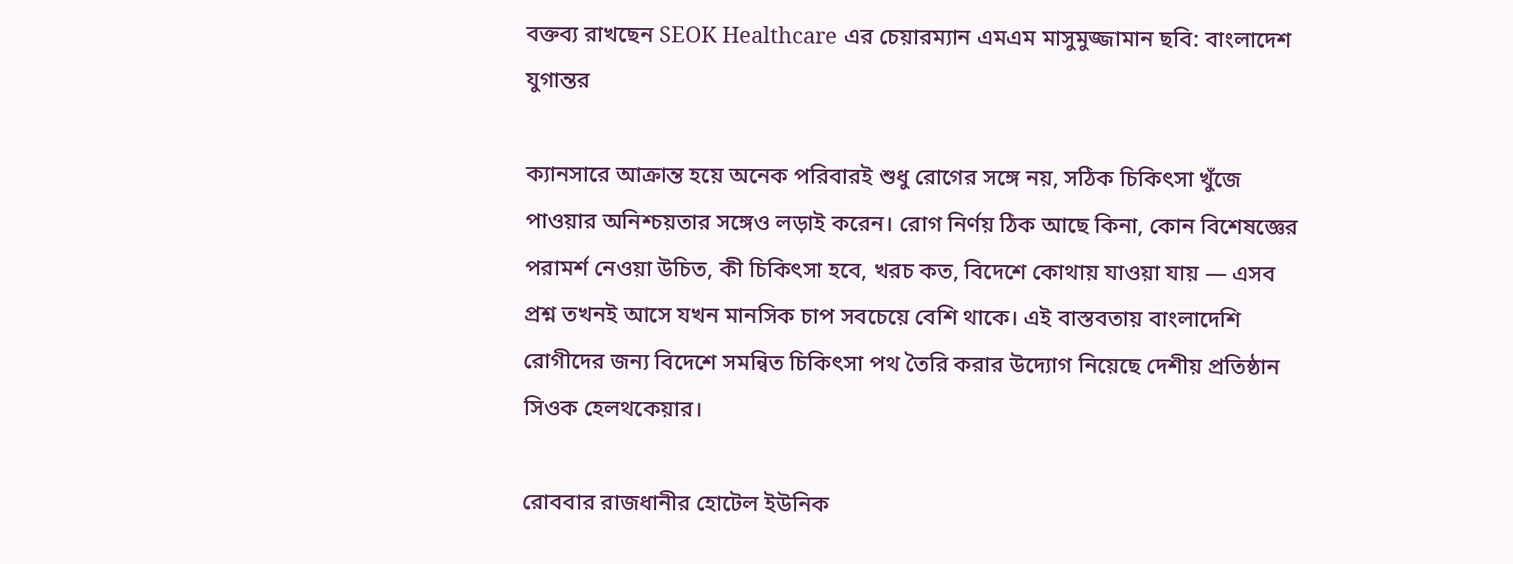বক্তব্য রাখছেন SEOK Healthcare এর চেয়ারম্যান এমএম মাসুমুজ্জামান ছবি: বাংলাদেশ যুগান্তর

ক্যানসারে আক্রান্ত হয়ে অনেক পরিবারই শুধু রোগের সঙ্গে নয়, সঠিক চিকিৎসা খুঁজে পাওয়ার অনিশ্চয়তার সঙ্গেও লড়াই করেন। রোগ নির্ণয় ঠিক আছে কিনা, কোন বিশেষজ্ঞের পরামর্শ নেওয়া উচিত, কী চিকিৎসা হবে, খরচ কত, বিদেশে কোথায় যাওয়া যায় — এসব প্রশ্ন তখনই আসে যখন মানসিক চাপ সবচেয়ে বেশি থাকে। এই বাস্তবতায় বাংলাদেশি রোগীদের জন্য বিদেশে সমন্বিত চিকিৎসা পথ তৈরি করার উদ্যোগ নিয়েছে দেশীয় প্রতিষ্ঠান সিওক হেলথকেয়ার।

রোববার রাজধানীর হোটেল ইউনিক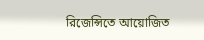রিজেন্সিতে আয়োজিত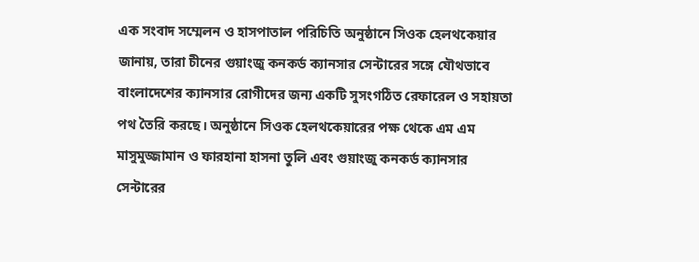এক সংবাদ সম্মেলন ও হাসপাতাল পরিচিতি অনুষ্ঠানে সিওক হেলথকেয়ার জানায়, তারা চীনের গুয়াংজু কনকর্ড ক্যানসার সেন্টারের সঙ্গে যৌথভাবে বাংলাদেশের ক্যানসার রোগীদের জন্য একটি সুসংগঠিত রেফারেল ও সহায়তা পথ তৈরি করছে। অনুষ্ঠানে সিওক হেলথকেয়ারের পক্ষ থেকে এম এম মাসুমুজ্জামান ও ফারহানা হাসনা তুলি এবং গুয়াংজু কনকর্ড ক্যানসার সেন্টারের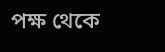পক্ষ থেকে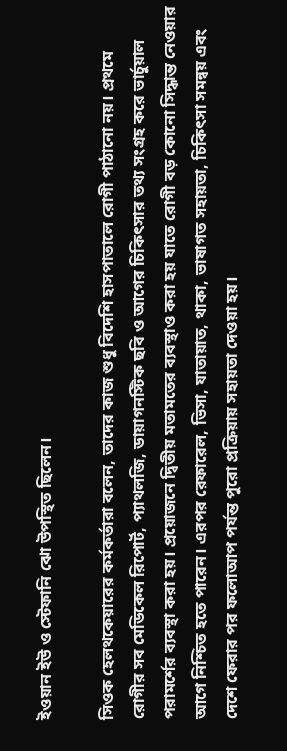ইওয়ান ইউ ও স্টেফানি ঝো উপস্থিত ছিলেন।

সিওক হেলথকেয়ারের কর্মকর্তারা বলেন, তাদের কাজ শুধু বিদেশি হাসপাতালে রোগী পাঠানো নয়। প্রথমে রোগীর সব মেডিকেল রিপোর্ট, প্যাথলজি, ডায়াগনস্টিক ছবি ও আগের চিকিৎসার তথ্য সংগ্রহ করে ভার্চুয়াল পরামর্শের ব্যবস্থা করা হয়। প্রয়োজনে দ্বিতীয় মতামতের ব্যবস্থাও করা হয় যাতে রোগী বড় কোনো সিদ্ধান্ত নেওয়ার আগে নিশ্চিত হতে পারেন। এরপর রেফারেল, ভিসা, যাতায়াত, থাকা, ভাষাগত সহায়তা, চিকিৎসা সমন্বয় এবং দেশে ফেরার পর ফলোআপ পর্যন্ত পুরো প্রক্রিয়ায় সহায়তা দেওয়া হয়।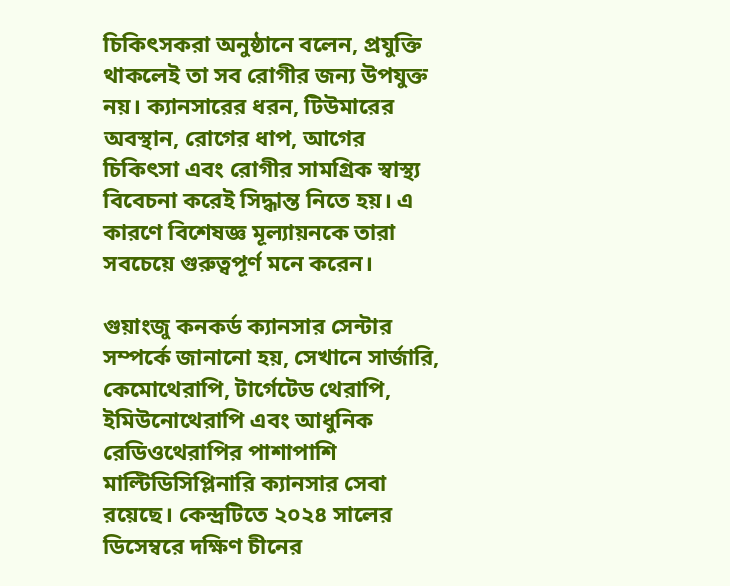চিকিৎসকরা অনুষ্ঠানে বলেন, প্রযুক্তি থাকলেই তা সব রোগীর জন্য উপযুক্ত নয়। ক্যানসারের ধরন, টিউমারের অবস্থান, রোগের ধাপ, আগের চিকিৎসা এবং রোগীর সামগ্রিক স্বাস্থ্য বিবেচনা করেই সিদ্ধান্ত নিতে হয়। এ কারণে বিশেষজ্ঞ মূল্যায়নকে তারা সবচেয়ে গুরুত্বপূর্ণ মনে করেন।

গুয়াংজু কনকর্ড ক্যানসার সেন্টার সম্পর্কে জানানো হয়, সেখানে সার্জারি, কেমোথেরাপি, টার্গেটেড থেরাপি, ইমিউনোথেরাপি এবং আধুনিক রেডিওথেরাপির পাশাপাশি মাল্টিডিসিপ্লিনারি ক্যানসার সেবা রয়েছে। কেন্দ্রটিতে ২০২৪ সালের ডিসেম্বরে দক্ষিণ চীনের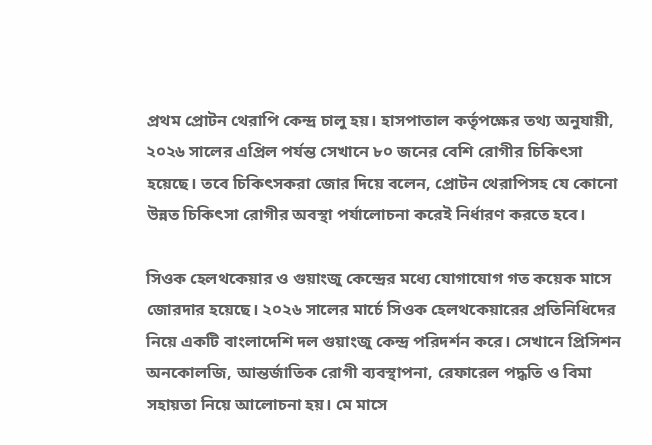প্রথম প্রোটন থেরাপি কেন্দ্র চালু হয়। হাসপাতাল কর্তৃপক্ষের তথ্য অনুযায়ী, ২০২৬ সালের এপ্রিল পর্যন্ত সেখানে ৮০ জনের বেশি রোগীর চিকিৎসা হয়েছে। তবে চিকিৎসকরা জোর দিয়ে বলেন, প্রোটন থেরাপিসহ যে কোনো উন্নত চিকিৎসা রোগীর অবস্থা পর্যালোচনা করেই নির্ধারণ করতে হবে।

সিওক হেলথকেয়ার ও গুয়াংজু কেন্দ্রের মধ্যে যোগাযোগ গত কয়েক মাসে জোরদার হয়েছে। ২০২৬ সালের মার্চে সিওক হেলথকেয়ারের প্রতিনিধিদের নিয়ে একটি বাংলাদেশি দল গুয়াংজু কেন্দ্র পরিদর্শন করে। সেখানে প্রিসিশন অনকোলজি, আন্তর্জাতিক রোগী ব্যবস্থাপনা, রেফারেল পদ্ধতি ও বিমা সহায়তা নিয়ে আলোচনা হয়। মে মাসে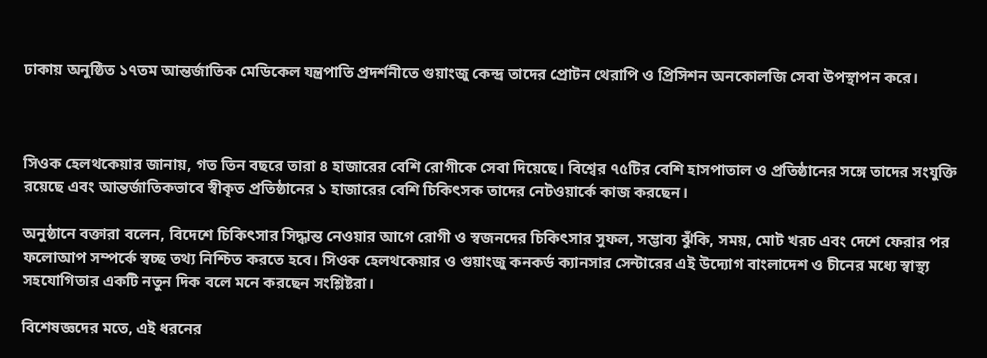ঢাকায় অনুষ্ঠিত ১৭তম আন্তর্জাতিক মেডিকেল যন্ত্রপাতি প্রদর্শনীতে গুয়াংজু কেন্দ্র তাদের প্রোটন থেরাপি ও প্রিসিশন অনকোলজি সেবা উপস্থাপন করে।



সিওক হেলথকেয়ার জানায়, গত তিন বছরে তারা ৪ হাজারের বেশি রোগীকে সেবা দিয়েছে। বিশ্বের ৭৫টির বেশি হাসপাতাল ও প্রতিষ্ঠানের সঙ্গে তাদের সংযুক্তি রয়েছে এবং আন্তর্জাতিকভাবে স্বীকৃত প্রতিষ্ঠানের ১ হাজারের বেশি চিকিৎসক তাদের নেটওয়ার্কে কাজ করছেন।

অনুষ্ঠানে বক্তারা বলেন, বিদেশে চিকিৎসার সিদ্ধান্ত নেওয়ার আগে রোগী ও স্বজনদের চিকিৎসার সুফল, সম্ভাব্য ঝুঁকি, সময়, মোট খরচ এবং দেশে ফেরার পর ফলোআপ সম্পর্কে স্বচ্ছ তথ্য নিশ্চিত করতে হবে। সিওক হেলথকেয়ার ও গুয়াংজু কনকর্ড ক্যানসার সেন্টারের এই উদ্যোগ বাংলাদেশ ও চীনের মধ্যে স্বাস্থ্য সহযোগিতার একটি নতুন দিক বলে মনে করছেন সংশ্লিষ্টরা।

বিশেষজ্ঞদের মতে, এই ধরনের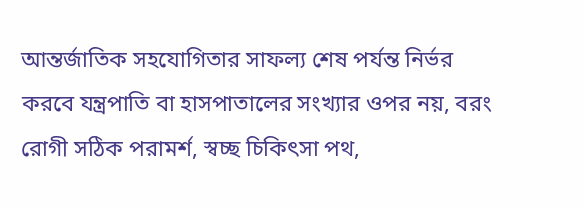আন্তর্জাতিক সহযোগিতার সাফল্য শেষ পর্যন্ত নির্ভর করবে যন্ত্রপাতি বা হাসপাতালের সংখ্যার ওপর নয়, বরং রোগী সঠিক পরামর্শ, স্বচ্ছ চিকিৎসা পথ,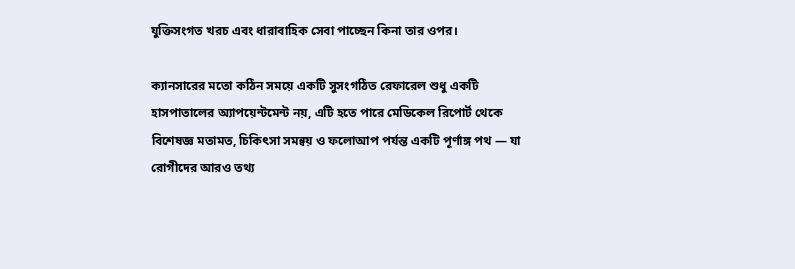যুক্তিসংগত খরচ এবং ধারাবাহিক সেবা পাচ্ছেন কিনা তার ওপর।

ক্যানসারের মতো কঠিন সময়ে একটি সুসংগঠিত রেফারেল শুধু একটি হাসপাতালের অ্যাপয়েন্টমেন্ট নয়, এটি হতে পারে মেডিকেল রিপোর্ট থেকে বিশেষজ্ঞ মতামত, চিকিৎসা সমন্বয় ও ফলোআপ পর্যন্ত একটি পূর্ণাঙ্গ পথ — যা রোগীদের আরও তথ্য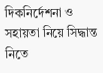দিকনির্দেশনা ও সহায়তা নিয়ে সিদ্ধান্ত নিতে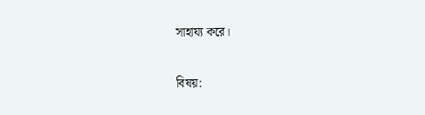সাহায্য করে।

বিষয়: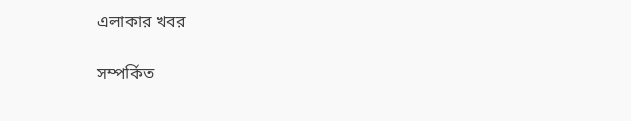এলাকার খবর

সম্পর্কিত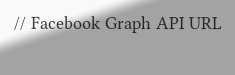// Facebook Graph API URL